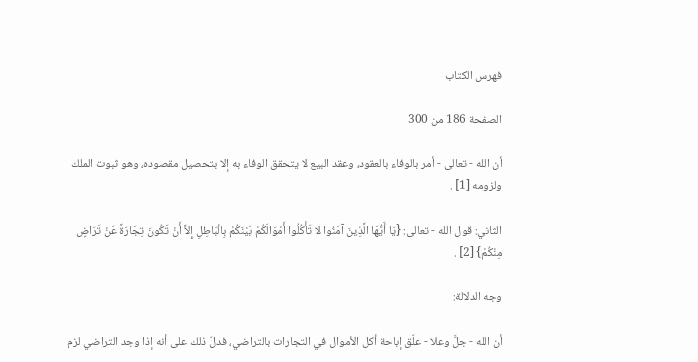فهرس الكتاب

الصفحة 186 من 300

أن الله - تعالى - أمر بالوفاء بالعقود، وعقد البيع لا يتحقق الوفاء به إلا بتحصيل مقصوده، وهو ثبوت الملك ولزومه [1] .

الثاني: قول الله - تعالى: {يَا أَيُّهَا الَّذِينَ آمَنُوا لا تَأْكُلُوا أَمْوَالَكُمْ بَيْنَكُمْ بِالْبَاطِلِ إِلاَّ أَنْ تَكُونَ تِجَارَةً عَنْ تَرَاضٍ مِنْكُمْ} [2] .

وجه الدلالة:

أن الله - جلَّ وعلا - علّق إباحة أكل الأموال في التجارات بالتراضي، فدلّ ذلك على أنه إذا وجد التراضي لزم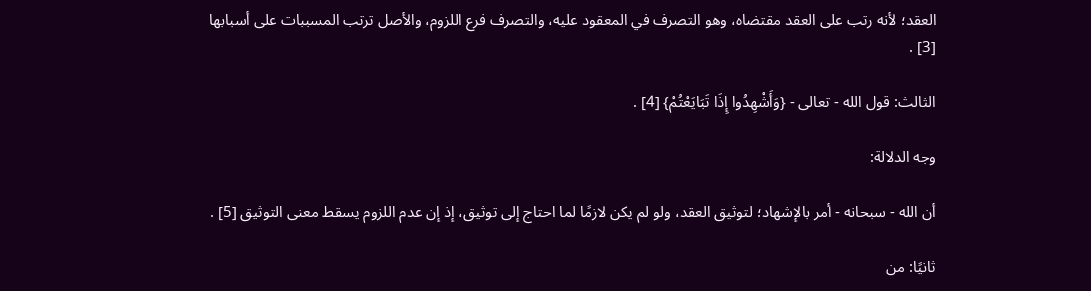العقد؛ لأنه رتب على العقد مقتضاه، وهو التصرف في المعقود عليه، والتصرف فرع اللزوم، والأصل ترتب المسببات على أسبابها [3] .

الثالث: قول الله - تعالى - {وَأَشْهِدُوا إِذَا تَبَايَعْتُمْ} [4] .

وجه الدلالة:

أن الله - سبحانه - أمر بالإشهاد؛ لتوثيق العقد، ولو لم يكن لازمًا لما احتاج إلى توثيق، إذ إن عدم اللزوم يسقط معنى التوثيق [5] .

ثانيًا: من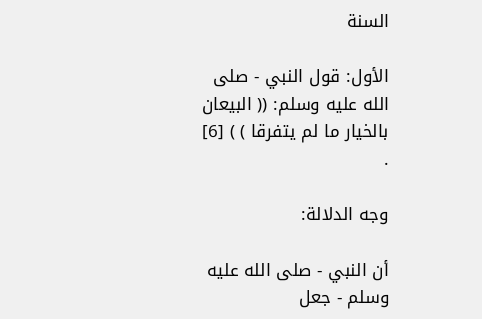السنة

الأول: قول النبي - صلى الله عليه وسلم: (( البيعان بالخيار ما لم يتفرقا ) ) [6] .

وجه الدلالة:

أن النبي - صلى الله عليه وسلم - جعل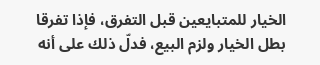الخيار للمتبايعين قبل التفرق، فإذا تفرقا بطل الخيار ولزم البيع، فدلّ ذلك على أنه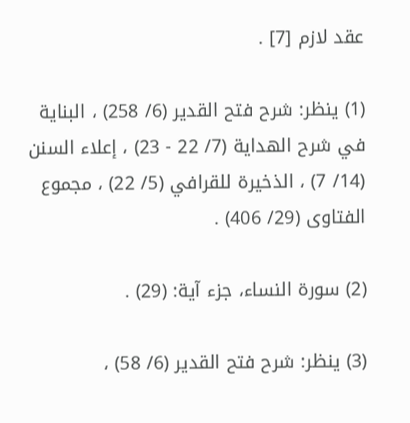عقد لازم [7] .

(1) ينظر: شرح فتح القدير (6/ 258) ، البناية في شرح الهداية (7/ 22 - 23) ، إعلاء السنن (14/ 7) ، الذخيرة للقرافي (5/ 22) ، مجموع الفتاوى (29/ 406) .

(2) سورة النساء، جزء آية: (29) .

(3) ينظر: شرح فتح القدير (6/ 58) ،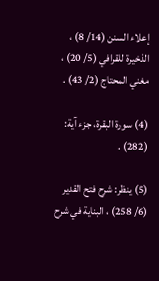إعلاء السنن (14/ 8) ، الذخيرة للقرافي (5/ 20) ، مغني المحتاج (2/ 43) .

(4) سورة البقرة، جزء آية: (282) .

(5) ينظر: شرح فتح القدير (6/ 258) ، البناية في شرح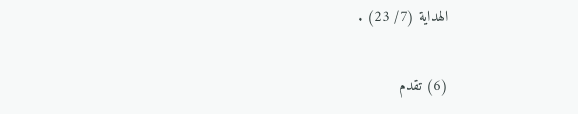الهداية (7/ 23) .

(6) تقدم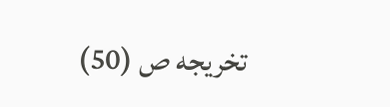تخريجه ص (50)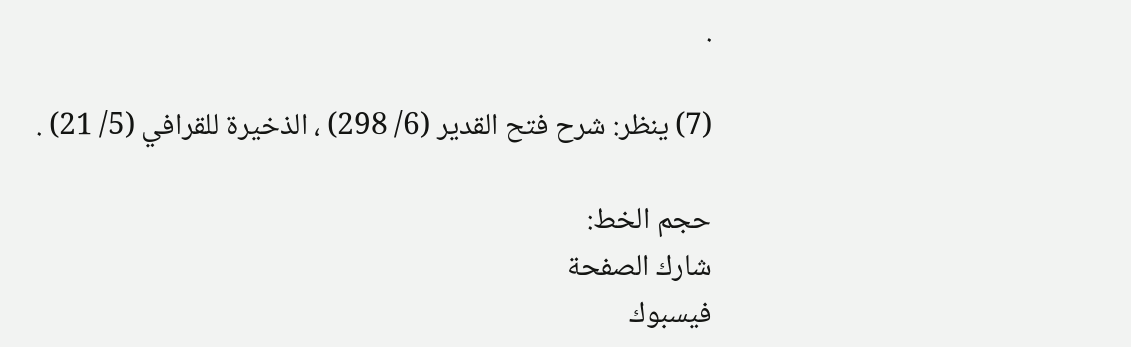.

(7) ينظر: شرح فتح القدير (6/ 298) ، الذخيرة للقرافي (5/ 21) .

حجم الخط:
شارك الصفحة
فيسبوك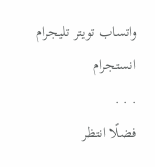واتساب تويتر تليجرام انستجرام
. . .
فضلًا انتظر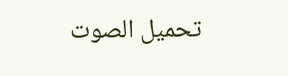تحميل الصوت